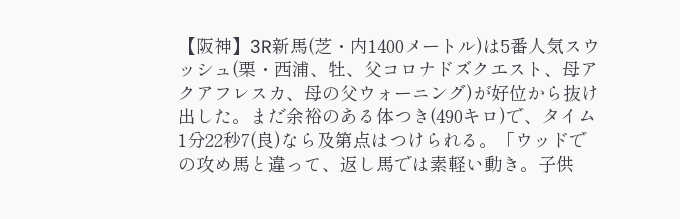【阪神】3R新馬(芝・内1400メートル)は5番人気スウッシュ(栗・西浦、牡、父コロナドズクエスト、母アクアフレスカ、母の父ウォーニング)が好位から抜け出した。まだ余裕のある体つき(490キロ)で、タイム1分22秒7(良)なら及第点はつけられる。「ウッドでの攻め馬と違って、返し馬では素軽い動き。子供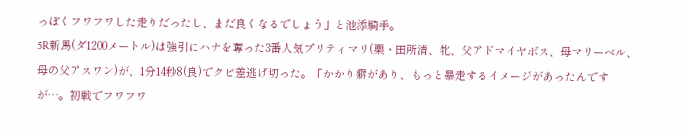っぽくフワフワした走りだったし、まだ良くなるでしょう」と池添騎手。
5R新馬(ダ1200メートル)は強引にハナを奪った3番人気プリティマリ(栗・田所清、牝、父アドマイヤボス、母マリーベル、母の父アスワン)が、1分14秒8(良)でクビ差逃げ切った。「かかり癖があり、もっと暴走するイメージがあったんですが…。初戦でフワフワ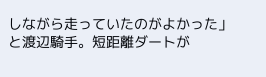しながら走っていたのがよかった」と渡辺騎手。短距離ダートが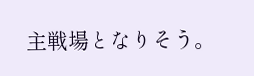主戦場となりそう。